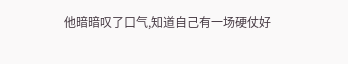他暗暗叹了口气,知道自己有一场硬仗好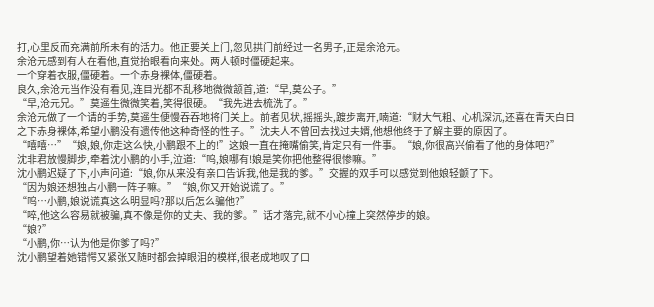打,心里反而充满前所未有的活力。他正要关上门,忽见拱门前经过一名男子,正是余沧元。
余沧元感到有人在看他,直觉抬眼看向来处。两人顿时僵硬起来。
一个穿着衣服,僵硬着。一个赤身裸体,僵硬着。
良久,余沧元当作没有看见,连目光都不乱移地微微颔首,道:“早,莫公子。”
“早,沧元兄。”莫遥生微微笑着,笑得很硬。“我先进去梳洗了。”
余沧元做了一个请的手势,莫遥生便慢吞吞地将门关上。前者见状,摇摇头,踱步离开,喃道:“财大气粗、心机深沉,还喜在青天白日之下赤身裸体,希望小鹏没有遗传他这种奇怪的性子。”沈夫人不曾回去找过夫婿,他想他终于了解主要的原因了。
“嘻嘻…”“娘,娘,你走这么快,小鹏跟不上的!”这娘一直在掩嘴偷笑,肯定只有一件事。“娘,你很高兴偷看了他的身体吧?”
沈非君放慢脚步,牵着沈小鹏的小手,泣道:“呜,娘哪有!娘是笑你把他整得很惨嘛。”
沈小鹏迟疑了下,小声问道:“娘,你从来没有亲口告诉我,他是我的爹。”交握的双手可以感觉到他娘轻颤了下。
“因为娘还想独占小鹏一阵子嘛。”“娘,你又开始说谎了。”
“呜…小鹏,娘说谎真这么明显吗?那以后怎么骗他?”
“啐,他这么容易就被骗,真不像是你的丈夫、我的爹。”话才落完,就不小心撞上突然停步的娘。
“娘?”
“小鹏,你…认为他是你爹了吗?”
沈小鹏望着她错愕又紧张又随时都会掉眼泪的模样,很老成地叹了口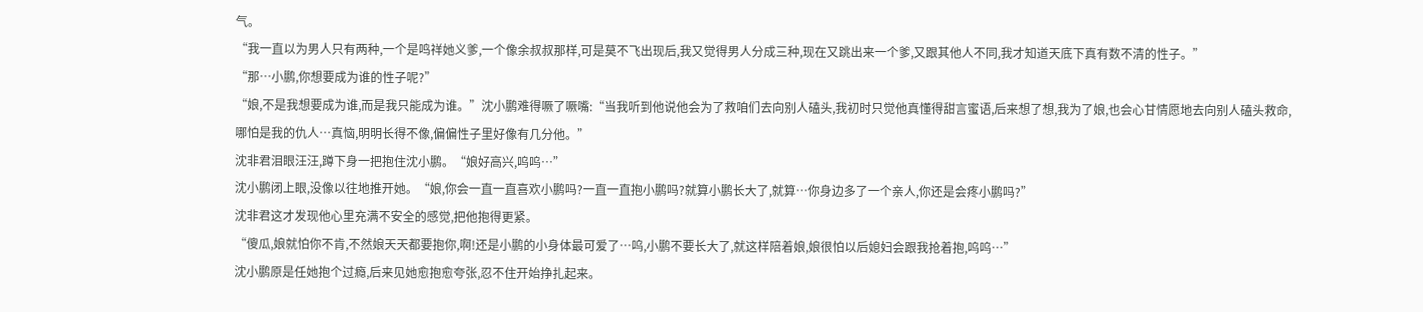气。
“我一直以为男人只有两种,一个是鸣祥她义爹,一个像余叔叔那样,可是莫不飞出现后,我又觉得男人分成三种,现在又跳出来一个爹,又跟其他人不同,我才知道天底下真有数不清的性子。”
“那…小鹏,你想要成为谁的性子呢?”
“娘,不是我想要成为谁,而是我只能成为谁。”沈小鹏难得噘了噘嘴:“当我听到他说他会为了救咱们去向别人磕头,我初时只觉他真懂得甜言蜜语,后来想了想,我为了娘,也会心甘情愿地去向别人磕头救命,哪怕是我的仇人…真恼,明明长得不像,偏偏性子里好像有几分他。”
沈非君泪眼汪汪,蹲下身一把抱住沈小鹏。“娘好高兴,呜呜…”
沈小鹏闭上眼,没像以往地推开她。“娘,你会一直一直喜欢小鹏吗?一直一直抱小鹏吗?就算小鹏长大了,就算…你身边多了一个亲人,你还是会疼小鹏吗?”
沈非君这才发现他心里充满不安全的感觉,把他抱得更紧。
“傻瓜,娘就怕你不肯,不然娘天天都要抱你,啊!还是小鹏的小身体最可爱了…呜,小鹏不要长大了,就这样陪着娘,娘很怕以后媳妇会跟我抢着抱,呜呜…”
沈小鹏原是任她抱个过瘾,后来见她愈抱愈夸张,忍不住开始挣扎起来。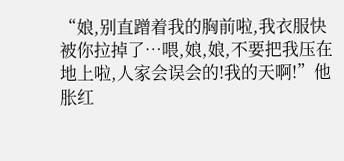“娘,别直蹭着我的胸前啦,我衣服快被你拉掉了…喂,娘,娘,不要把我压在地上啦,人家会误会的!我的天啊!”他胀红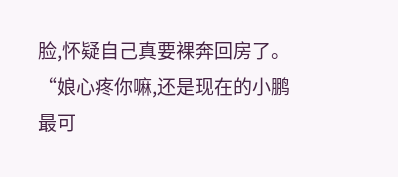脸,怀疑自己真要裸奔回房了。
“娘心疼你嘛,还是现在的小鹏最可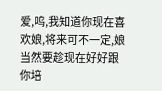爱,呜,我知道你现在喜欢娘,将来可不一定,娘当然要趁现在好好跟你培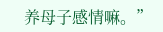养母子感情嘛。”